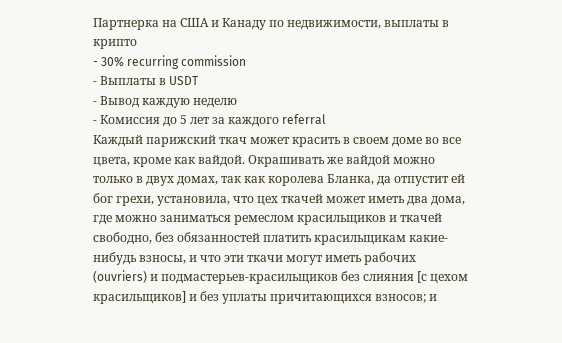Партнерка на США и Канаду по недвижимости, выплаты в крипто
- 30% recurring commission
- Выплаты в USDT
- Вывод каждую неделю
- Комиссия до 5 лет за каждого referral
Каждый парижский ткач может красить в своем доме во все цвета, кроме как вайдой. Окрашивать же вайдой можно только в двух домах, так как королева Бланка, да отпустит ей бог грехи, установила, что цех ткачей может иметь два дома, где можно заниматься ремеслом красильщиков и ткачей свободно, без обязанностей платить красильщикам какие-нибудь взносы, и что эти ткачи могут иметь рабочих (ouvriers) и подмастерьев-красильщиков без слияния [с цехом красильщиков] и без уплаты причитающихся взносов; и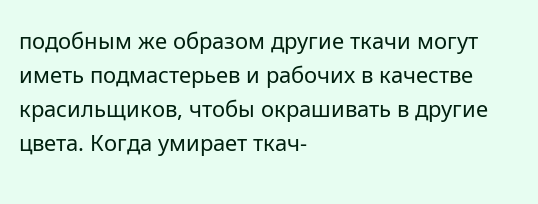подобным же образом другие ткачи могут иметь подмастерьев и рабочих в качестве красильщиков, чтобы окрашивать в другие цвета. Когда умирает ткач-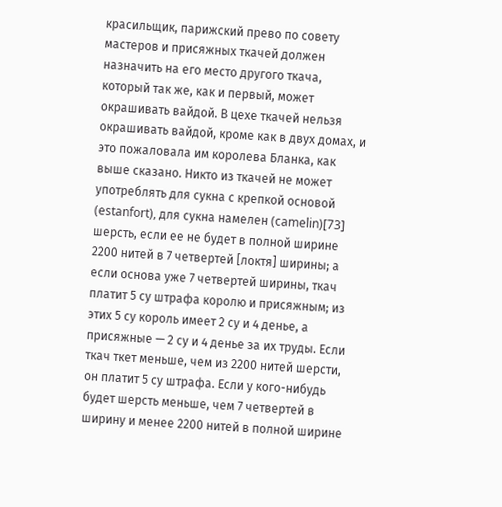красильщик, парижский прево по совету мастеров и присяжных ткачей должен назначить на его место другого ткача, который так же, как и первый, может окрашивать вайдой. В цехе ткачей нельзя окрашивать вайдой, кроме как в двух домах, и это пожаловала им королева Бланка, как выше сказано. Никто из ткачей не может употреблять для сукна с крепкой основой (estanfort), для сукна намелен (camelin)[73] шерсть, если ее не будет в полной ширине 2200 нитей в 7 четвертей [локтя] ширины; а если основа уже 7 четвертей ширины, ткач платит 5 су штрафа королю и присяжным; из этих 5 су король имеет 2 су и 4 денье, а присяжные — 2 су и 4 денье за их труды. Если ткач ткет меньше, чем из 2200 нитей шерсти, он платит 5 су штрафа. Если у кого-нибудь будет шерсть меньше, чем 7 четвертей в ширину и менее 2200 нитей в полной ширине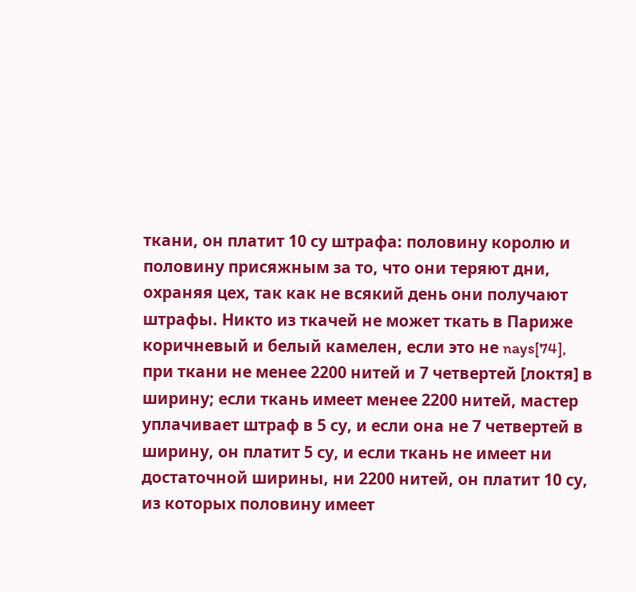ткани, он платит 10 су штрафа: половину королю и половину присяжным за то, что они теряют дни, охраняя цех, так как не всякий день они получают штрафы. Никто из ткачей не может ткать в Париже коричневый и белый камелен, если это не nays[74], при ткани не менее 2200 нитей и 7 четвертей [локтя] в ширину; если ткань имеет менее 2200 нитей, мастер уплачивает штраф в 5 су, и если она не 7 четвертей в ширину, он платит 5 су, и если ткань не имеет ни достаточной ширины, ни 2200 нитей, он платит 10 су, из которых половину имеет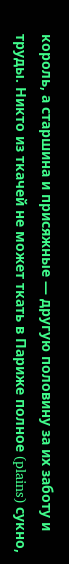король, а старшина и присяжные — другую половину за их заботу и труды. Никто из ткачей не может ткать в Париже полное (plains) сукно,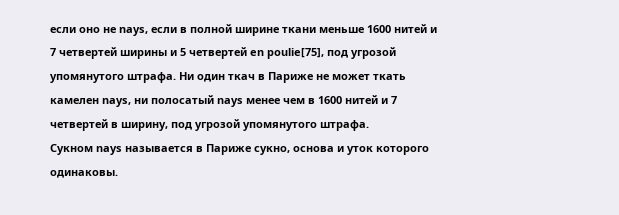если оно не nays, если в полной ширине ткани меньше 1600 нитей и 7 четвертей ширины и 5 четвертей en poulie[75], под угрозой упомянутого штрафа. Ни один ткач в Париже не может ткать камелен nays, ни полосатый nays менее чем в 1600 нитей и 7 четвертей в ширину, под угрозой упомянутого штрафа.
Сукном nays называется в Париже сукно, основа и уток которого одинаковы.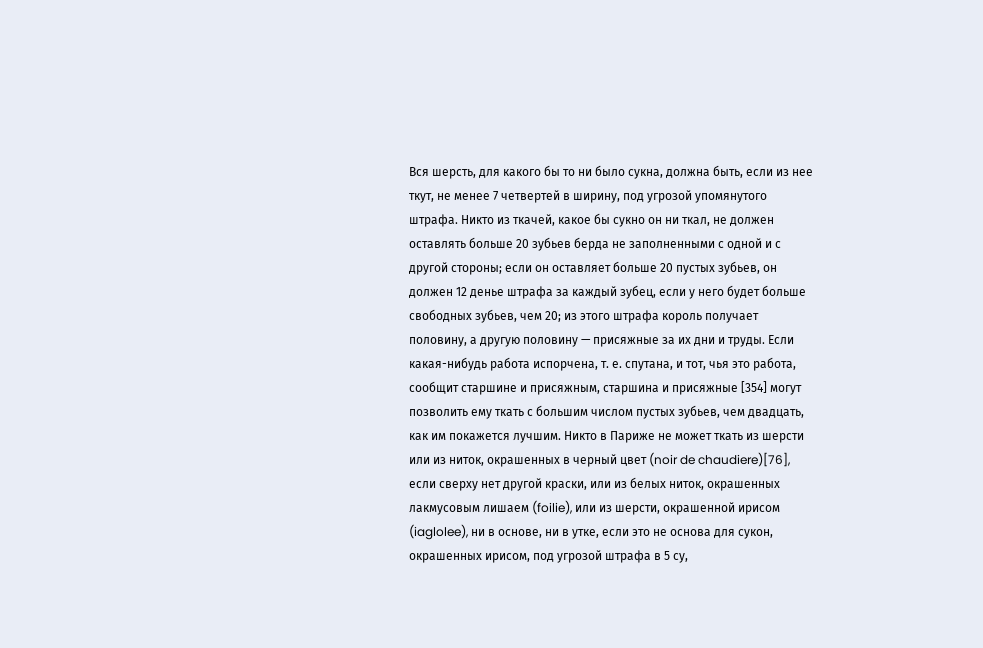Вся шерсть, для какого бы то ни было сукна, должна быть, если из нее ткут, не менее 7 четвертей в ширину, под угрозой упомянутого штрафа. Никто из ткачей, какое бы сукно он ни ткал, не должен оставлять больше 20 зубьев берда не заполненными с одной и с другой стороны; если он оставляет больше 20 пустых зубьев, он должен 12 денье штрафа за каждый зубец, если у него будет больше свободных зубьев, чем 20; из этого штрафа король получает половину, а другую половину — присяжные за их дни и труды. Если какая-нибудь работа испорчена, т. е. спутана, и тот, чья это работа, сообщит старшине и присяжным, старшина и присяжные [354] могут позволить ему ткать с большим числом пустых зубьев, чем двадцать, как им покажется лучшим. Никто в Париже не может ткать из шерсти или из ниток, окрашенных в черный цвет (noir de chaudiere)[76], если сверху нет другой краски, или из белых ниток, окрашенных лакмусовым лишаем (foilie), или из шерсти, окрашенной ирисом (iaglolee), ни в основе, ни в утке, если это не основа для сукон, окрашенных ирисом, под угрозой штрафа в 5 су,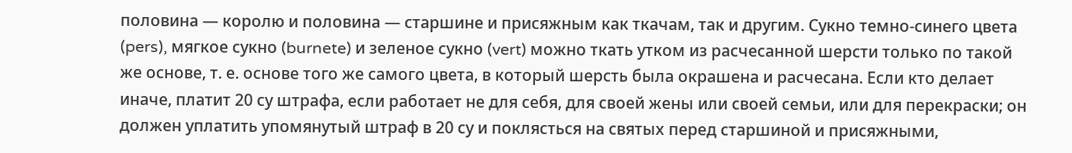половина — королю и половина — старшине и присяжным как ткачам, так и другим. Сукно темно-синего цвета (pers), мягкое сукно (burnete) и зеленое сукно (vert) можно ткать утком из расчесанной шерсти только по такой же основе, т. е. основе того же самого цвета, в который шерсть была окрашена и расчесана. Если кто делает иначе, платит 20 су штрафа, если работает не для себя, для своей жены или своей семьи, или для перекраски; он должен уплатить упомянутый штраф в 20 су и поклясться на святых перед старшиной и присяжными,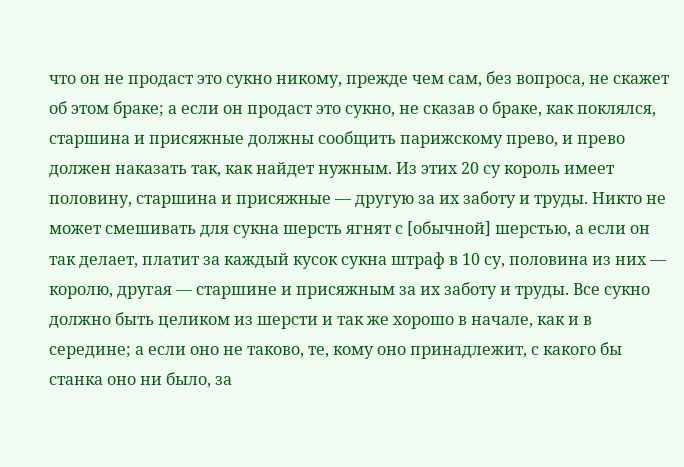что он не продаст это сукно никому, прежде чем сам, без вопроса, не скажет об этом браке; а если он продаст это сукно, не сказав о браке, как поклялся, старшина и присяжные должны сообщить парижскому прево, и прево должен наказать так, как найдет нужным. Из этих 20 су король имеет половину, старшина и присяжные — другую за их заботу и труды. Никто не может смешивать для сукна шерсть ягнят с [обычной] шерстью, а если он так делает, платит за каждый кусок сукна штраф в 10 су, половина из них — королю, другая — старшине и присяжным за их заботу и труды. Все сукно должно быть целиком из шерсти и так же хорошо в начале, как и в середине; а если оно не таково, те, кому оно принадлежит, с какого бы станка оно ни было, за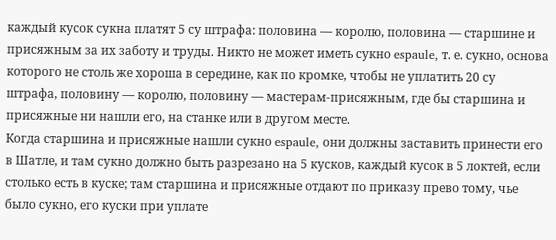каждый кусок сукна платят 5 су штрафа: половина — королю, половина — старшине и присяжным за их заботу и труды. Никто не может иметь сукно espaule, т. е. сукно, основа которого не столь же хороша в середине, как по кромке, чтобы не уплатить 20 су штрафа, половину — королю, половину — мастерам-присяжным, где бы старшина и присяжные ни нашли его, на станке или в другом месте.
Когда старшина и присяжные нашли сукно espaule, они должны заставить принести его в Шатле, и там сукно должно быть разрезано на 5 кусков, каждый кусок в 5 локтей, если столько есть в куске; там старшина и присяжные отдают по приказу прево тому, чье было сукно, его куски при уплате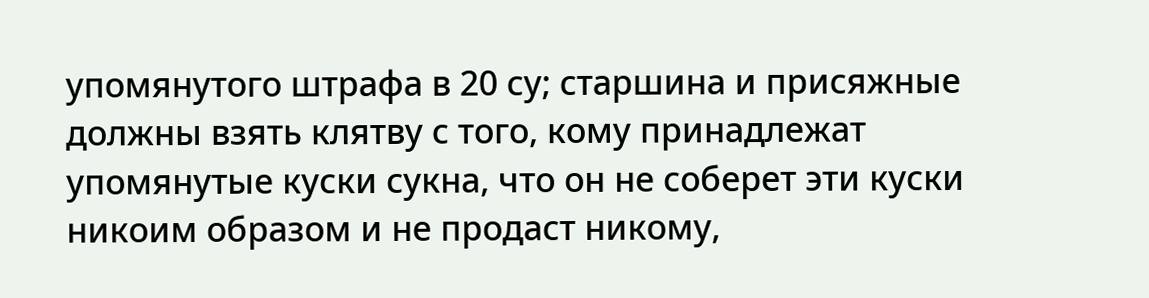упомянутого штрафа в 20 су; старшина и присяжные должны взять клятву с того, кому принадлежат упомянутые куски сукна, что он не соберет эти куски никоим образом и не продаст никому,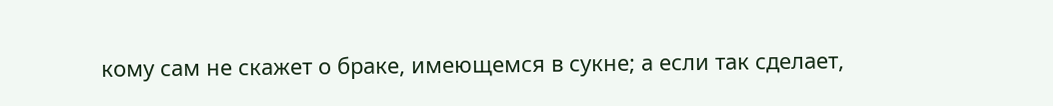кому сам не скажет о браке, имеющемся в сукне; а если так сделает,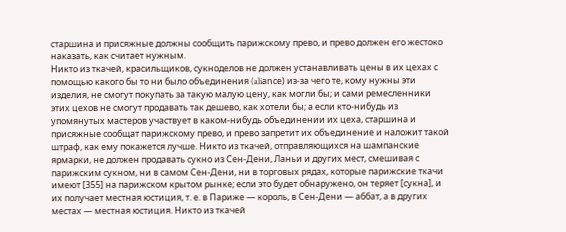старшина и присяжные должны сообщить парижскому прево, и прево должен его жестоко наказать, как считает нужным.
Никто из ткачей, красильщиков, сукноделов не должен устанавливать цены в их цехах с помощью какого бы то ни было объединения (aliаnсе) из-за чего те, кому нужны эти изделия, не смогут покупать за такую малую цену, как могли бы; и сами ремесленники этих цехов не смогут продавать так дешево, как хотели бы; а если кто-нибудь из упомянутых мастеров участвует в каком-нибудь объединении их цеха, старшина и присяжные сообщат парижскому прево, и прево запретит их объединение и наложит такой штраф, как ему покажется лучше. Никто из ткачей, отправляющихся на шампанские ярмарки, не должен продавать сукно из Сен-Дени, Ланьи и других мест, смешивая с парижским сукном, ни в самом Сен-Дени, ни в торговых рядах, которые парижские ткачи имеют [355] на парижском крытом рынке; если это будет обнаружено, он теряет [сукна], и их получает местная юстиция, т. е. в Париже — король, в Сен-Дени — аббат, а в других местах — местная юстиция. Никто из ткачей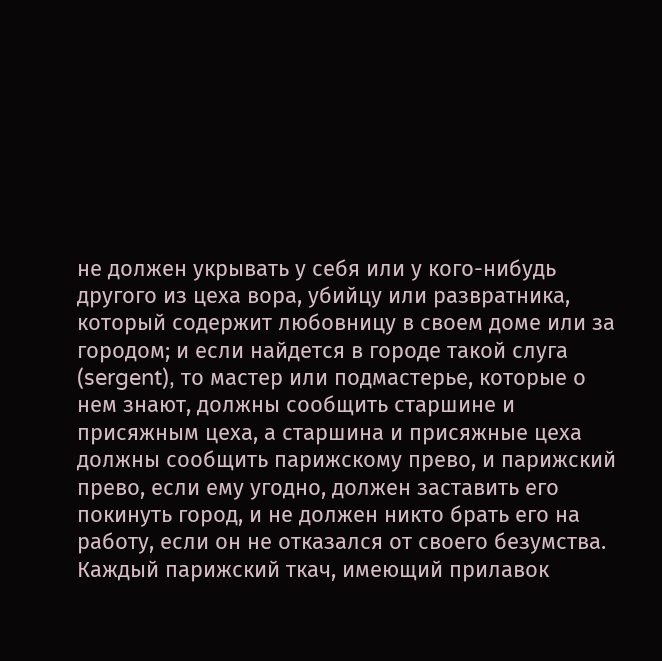не должен укрывать у себя или у кого-нибудь другого из цеха вора, убийцу или развратника, который содержит любовницу в своем доме или за городом; и если найдется в городе такой слуга (sergent), то мастер или подмастерье, которые о нем знают, должны сообщить старшине и присяжным цеха, а старшина и присяжные цеха должны сообщить парижскому прево, и парижский прево, если ему угодно, должен заставить его покинуть город, и не должен никто брать его на работу, если он не отказался от своего безумства.
Каждый парижский ткач, имеющий прилавок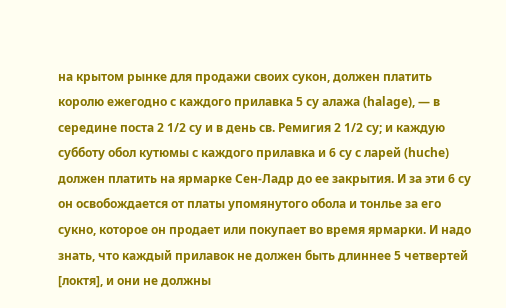на крытом рынке для продажи своих сукон, должен платить королю ежегодно с каждого прилавка 5 су алажа (halage), — в середине поста 2 1/2 су и в день св. Ремигия 2 1/2 су; и каждую субботу обол кутюмы с каждого прилавка и 6 су с ларей (huche) должен платить на ярмарке Сен-Ладр до ее закрытия. И за эти 6 су он освобождается от платы упомянутого обола и тонлье за его сукно, которое он продает или покупает во время ярмарки. И надо знать, что каждый прилавок не должен быть длиннее 5 четвертей [локтя], и они не должны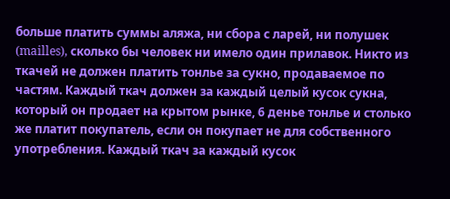больше платить суммы аляжа, ни сбора с ларей, ни полушек (mailles), сколько бы человек ни имело один прилавок. Никто из ткачей не должен платить тонлье за сукно, продаваемое по частям. Каждый ткач должен за каждый целый кусок сукна, который он продает на крытом рынке, 6 денье тонлье и столько же платит покупатель, если он покупает не для собственного употребления. Каждый ткач за каждый кусок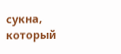сукна, который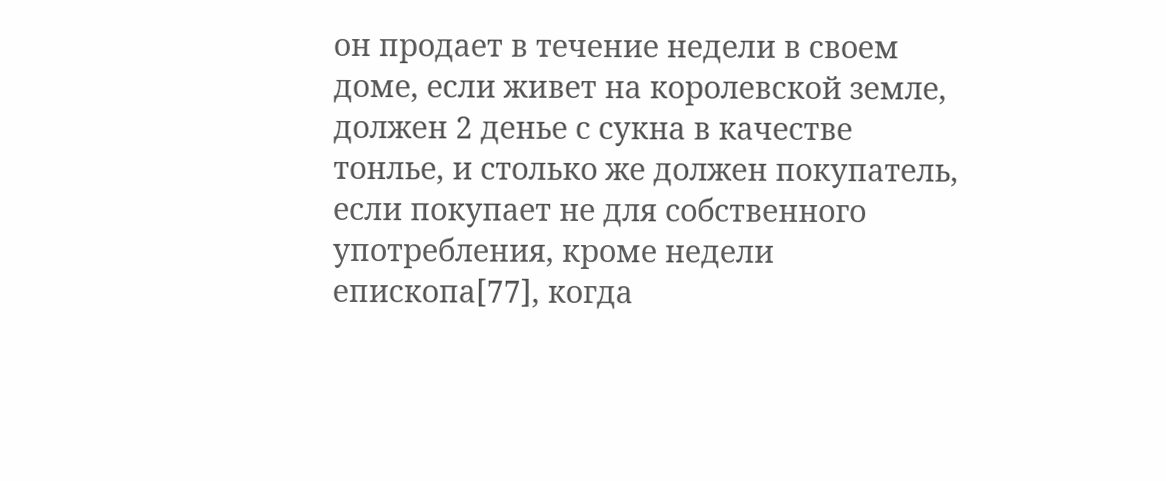он продает в течение недели в своем доме, если живет на королевской земле, должен 2 денье с сукна в качестве тонлье, и столько же должен покупатель, если покупает не для собственного употребления, кроме недели епископа[77], когда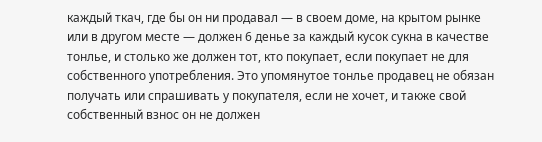каждый ткач, где бы он ни продавал — в своем доме, на крытом рынке или в другом месте — должен 6 денье за каждый кусок сукна в качестве тонлье, и столько же должен тот, кто покупает, если покупает не для собственного употребления. Это упомянутое тонлье продавец не обязан получать или спрашивать у покупателя, если не хочет, и также свой собственный взнос он не должен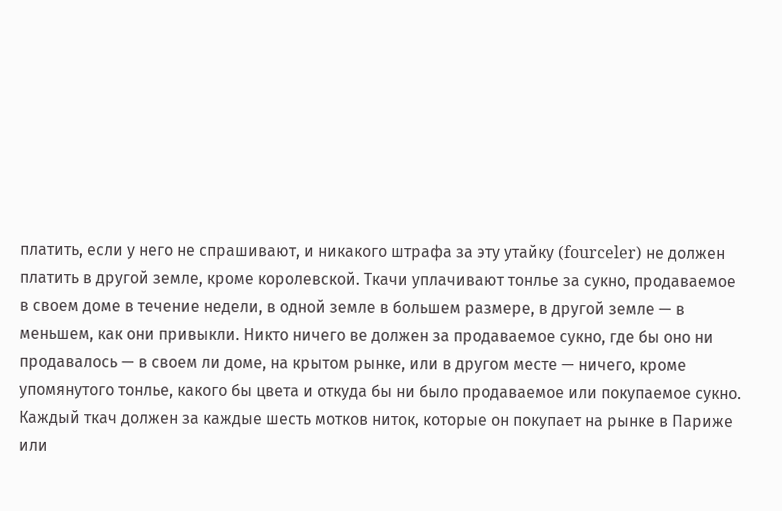платить, если у него не спрашивают, и никакого штрафа за эту утайку (fourceler) не должен платить в другой земле, кроме королевской. Ткачи уплачивают тонлье за сукно, продаваемое в своем доме в течение недели, в одной земле в большем размере, в другой земле — в меньшем, как они привыкли. Никто ничего ве должен за продаваемое сукно, где бы оно ни продавалось — в своем ли доме, на крытом рынке, или в другом месте — ничего, кроме упомянутого тонлье, какого бы цвета и откуда бы ни было продаваемое или покупаемое сукно.
Каждый ткач должен за каждые шесть мотков ниток, которые он покупает на рынке в Париже или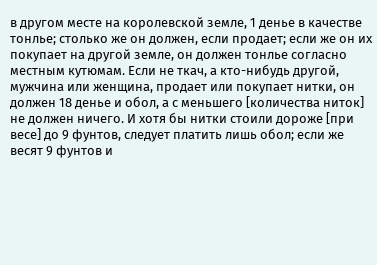в другом месте на королевской земле, 1 денье в качестве тонлье; столько же он должен, если продает; если же он их покупает на другой земле, он должен тонлье согласно местным кутюмам. Если не ткач, а кто-нибудь другой, мужчина или женщина, продает или покупает нитки, он должен 18 денье и обол, а с меньшего [количества ниток] не должен ничего. И хотя бы нитки стоили дороже [при весе] до 9 фунтов, следует платить лишь обол; если же весят 9 фунтов и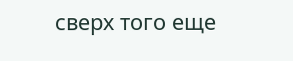сверх того еще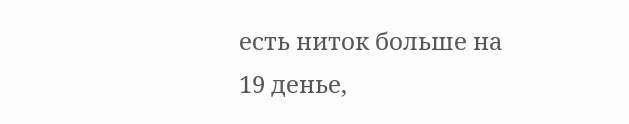есть ниток больше на 19 денье,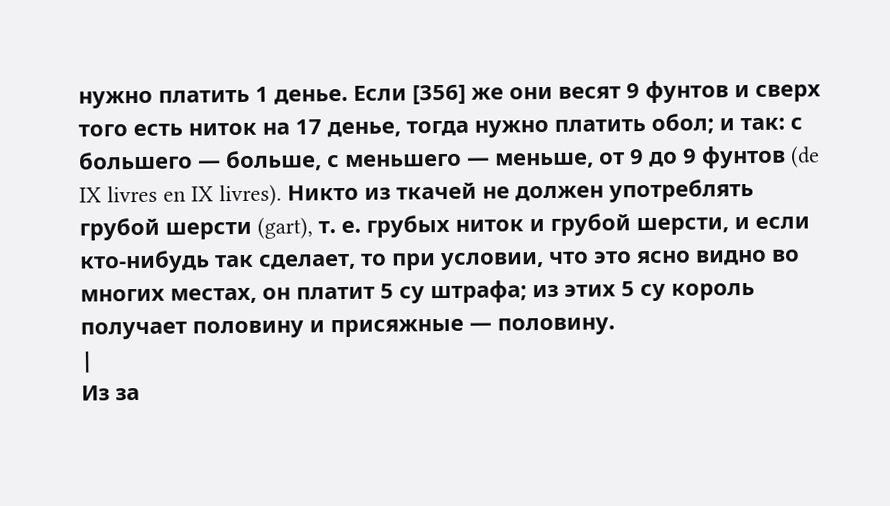нужно платить 1 денье. Если [356] же они весят 9 фунтов и сверх того есть ниток на 17 денье, тогда нужно платить обол; и так: с большего — больше, с меньшего — меньше, от 9 до 9 фунтов (de IX livres en IX livres). Никто из ткачей не должен употреблять грубой шерсти (gart), т. е. грубых ниток и грубой шерсти, и если кто-нибудь так сделает, то при условии, что это ясно видно во многих местах, он платит 5 су штрафа; из этих 5 су король получает половину и присяжные — половину.
|
Из за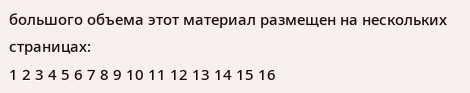большого объема этот материал размещен на нескольких страницах:
1 2 3 4 5 6 7 8 9 10 11 12 13 14 15 16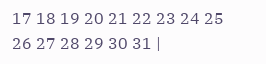17 18 19 20 21 22 23 24 25 26 27 28 29 30 31 |